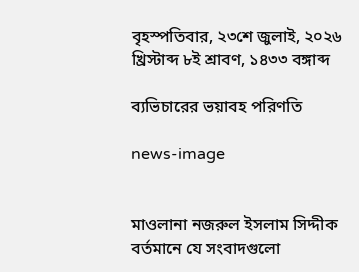বৃহস্পতিবার, ২৩শে জুলাই, ২০২৬ খ্রিস্টাব্দ ৮ই শ্রাবণ, ১৪৩৩ বঙ্গাব্দ

ব্যভিচারের ভয়াবহ পরিণতি

news-image


মাওলানা নজরুল ইসলাম সিদ্দীক
বর্তমানে যে সংবাদগুলো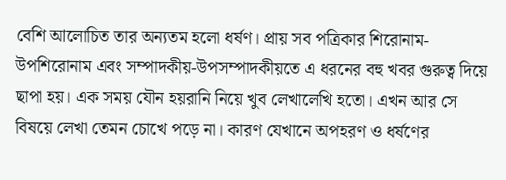বেশি আলোচিত তার অন্যতম হলো ধর্ষণ। প্রায় সব পত্রিকার শিরোনাম-উপশিরোনাম এবং সম্পাদকীয়-উপসম্পাদকীয়তে এ ধরনের বহু খবর গুরুত্ব দিয়ে ছাপা হয়। এক সময় যৌন হয়রানি নিয়ে খুব লেখালেখি হতো। এখন আর সে বিষয়ে লেখা তেমন চোখে পড়ে না। কারণ যেখানে অপহরণ ও ধর্ষণের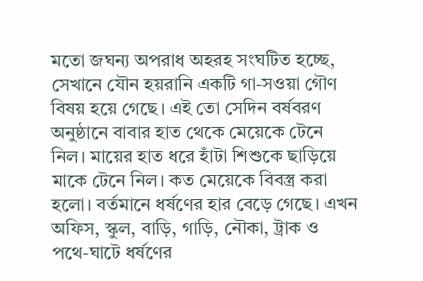মতো জঘন্য অপরাধ অহরহ সংঘটিত হচ্ছে, সেখানে যৌন হয়রানি একটি গা-সওয়া গৌণ বিষয় হয়ে গেছে। এই তো সেদিন বর্ষবরণ অনুষ্ঠানে বাবার হাত থেকে মেয়েকে টেনে নিল। মায়ের হাত ধরে হাঁটা শিশুকে ছাড়িয়ে মাকে টেনে নিল। কত মেয়েকে বিবস্ত্র করা হলো। বর্তমানে ধর্ষণের হার বেড়ে গেছে। এখন অফিস, স্কুল, বাড়ি, গাড়ি, নৌকা, ট্রাক ও পথে-ঘাটে ধর্ষণের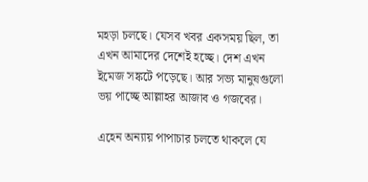মহড়া চলছে। যেসব খবর একসময় ছিল, তা এখন আমাদের দেশেই হচ্ছে। দেশ এখন ইমেজ সঙ্কটে পড়েছে। আর সভ্য মানুষগুলো ভয় পাচ্ছে আল্লাহর আজাব ও গজবের।

এহেন অন্যায় পাপাচার চলতে থাকলে যে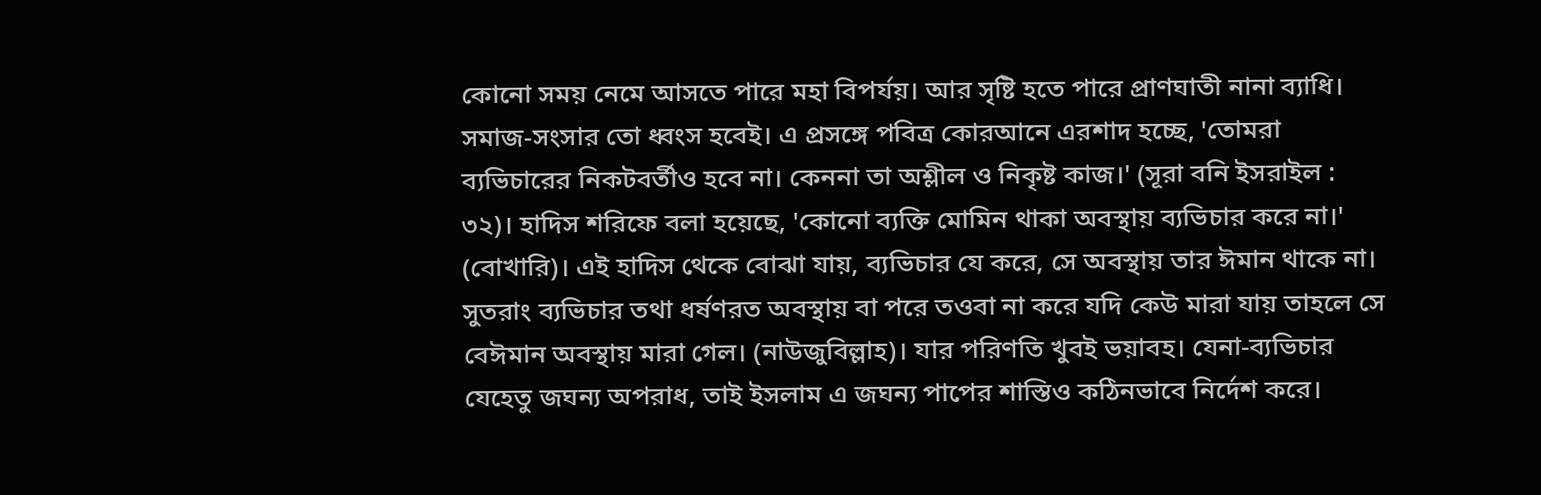কোনো সময় নেমে আসতে পারে মহা বিপর্যয়। আর সৃষ্টি হতে পারে প্রাণঘাতী নানা ব্যাধি। সমাজ-সংসার তো ধ্বংস হবেই। এ প্রসঙ্গে পবিত্র কোরআনে এরশাদ হচ্ছে, 'তোমরা ব্যভিচারের নিকটবর্তীও হবে না। কেননা তা অশ্লীল ও নিকৃষ্ট কাজ।' (সূরা বনি ইসরাইল : ৩২)। হাদিস শরিফে বলা হয়েছে, 'কোনো ব্যক্তি মোমিন থাকা অবস্থায় ব্যভিচার করে না।' (বোখারি)। এই হাদিস থেকে বোঝা যায়, ব্যভিচার যে করে, সে অবস্থায় তার ঈমান থাকে না। সুতরাং ব্যভিচার তথা ধর্ষণরত অবস্থায় বা পরে তওবা না করে যদি কেউ মারা যায় তাহলে সে বেঈমান অবস্থায় মারা গেল। (নাউজুবিল্লাহ)। যার পরিণতি খুবই ভয়াবহ। যেনা-ব্যভিচার যেহেতু জঘন্য অপরাধ, তাই ইসলাম এ জঘন্য পাপের শাস্তিও কঠিনভাবে নির্দেশ করে।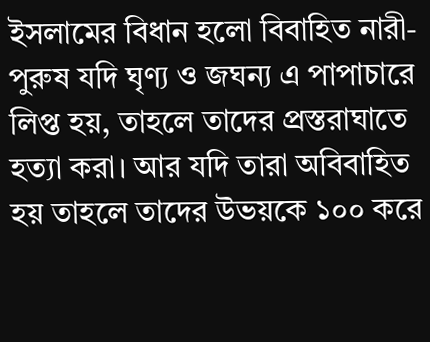ইসলামের বিধান হলো বিবাহিত নারী-পুরুষ যদি ঘৃণ্য ও জঘন্য এ পাপাচারে লিপ্ত হয়, তাহলে তাদের প্রস্তরাঘাতে হত্যা করা। আর যদি তারা অবিবাহিত হয় তাহলে তাদের উভয়কে ১০০ করে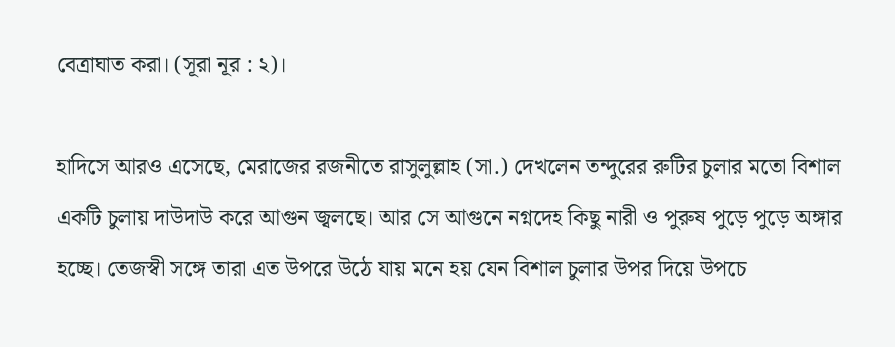বেত্রাঘাত করা। (সূরা নূর : ২)।

হাদিসে আরও এসেছে, মেরাজের রজনীতে রাসুলুল্লাহ (সা.) দেখলেন তন্দুরের রুটির চুলার মতো বিশাল একটি চুলায় দাউদাউ করে আগুন জ্বলছে। আর সে আগুনে নগ্নদেহ কিছু নারী ও পুরুষ পুড়ে পুড়ে অঙ্গার হচ্ছে। তেজস্বী সঙ্গে তারা এত উপরে উঠে যায় মনে হয় যেন বিশাল চুলার উপর দিয়ে উপচে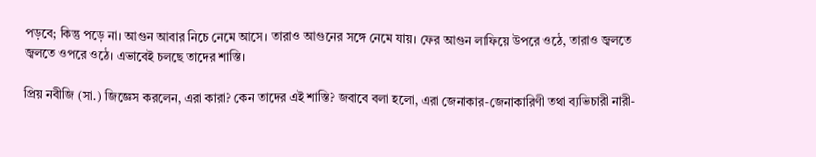পড়বে; কিন্তু পড়ে না। আগুন আবার নিচে নেমে আসে। তারাও আগুনের সঙ্গে নেমে যায়। ফের আগুন লাফিয়ে উপরে ওঠে, তারাও জ্বলতে জ্বলতে ওপরে ওঠে। এভাবেই চলছে তাদের শাস্তি।

প্রিয় নবীজি (সা.) জিজ্ঞেস করলেন, এরা কারা? কেন তাদের এই শাস্তি? জবাবে বলা হলো, এরা জেনাকার-জেনাকারিণী তথা ব্যভিচারী নারী-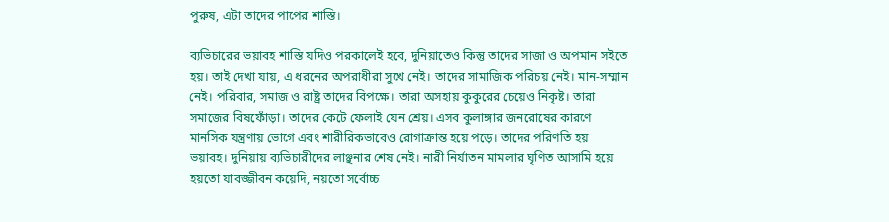পুরুষ, এটা তাদের পাপের শাস্তি।

ব্যভিচারের ভয়াবহ শাস্তি যদিও পরকালেই হবে, দুনিয়াতেও কিন্তু তাদের সাজা ও অপমান সইতে হয়। তাই দেখা যায়, এ ধরনের অপরাধীরা সুখে নেই। তাদের সামাজিক পরিচয় নেই। মান-সম্মান নেই। পরিবার, সমাজ ও রাষ্ট্র তাদের বিপক্ষে। তারা অসহায় কুকুরের চেয়েও নিকৃষ্ট। তারা সমাজের বিষফোঁড়া। তাদের কেটে ফেলাই যেন শ্রেয়। এসব কুলাঙ্গার জনরোষের কারণে মানসিক যন্ত্রণায় ভোগে এবং শারীরিকভাবেও রোগাক্রান্ত হয়ে পড়ে। তাদের পরিণতি হয় ভয়াবহ। দুনিয়ায় ব্যভিচারীদের লাঞ্ছনার শেষ নেই। নারী নির্যাতন মামলার ঘৃণিত আসামি হয়ে হয়তো যাবজ্জীবন কয়েদি, নয়তো সর্বোচ্চ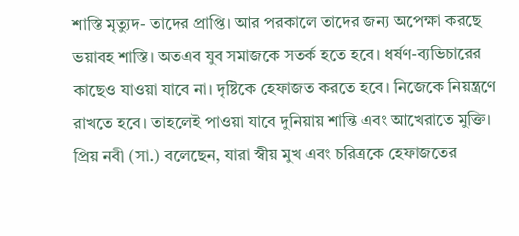শাস্তি মৃত্যুদ- তাদের প্রাপ্তি। আর পরকালে তাদের জন্য অপেক্ষা করছে ভয়াবহ শাস্তি। অতএব যুব সমাজকে সতর্ক হতে হবে। ধর্ষণ-ব্যভিচারের কাছেও যাওয়া যাবে না। দৃষ্টিকে হেফাজত করতে হবে। নিজেকে নিয়ন্ত্রণে রাখতে হবে। তাহলেই পাওয়া যাবে দুনিয়ায় শান্তি এবং আখেরাতে মুক্তি। প্রিয় নবী (সা.) বলেছেন, যারা স্বীয় মুখ এবং চরিত্রকে হেফাজতের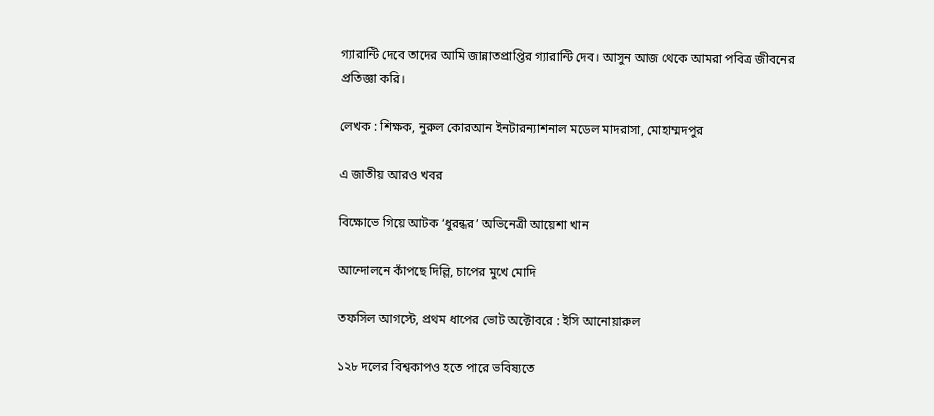গ্যারান্টি দেবে তাদের আমি জান্নাতপ্রাপ্তির গ্যারান্টি দেব। আসুন আজ থেকে আমরা পবিত্র জীবনের প্রতিজ্ঞা করি।

লেখক : শিক্ষক, নুরুল কোরআন ইনটারন্যাশনাল মডেল মাদরাসা, মোহাম্মদপুর

এ জাতীয় আরও খবর

বিক্ষোভে গিয়ে আটক ‘ধুরন্ধর’ অভিনেত্রী আয়েশা খান

আন্দোলনে কাঁপছে দিল্লি, চাপের মুখে মোদি

তফসিল আগস্টে, প্রথম ধাপের ভোট অক্টোবরে : ইসি আনোয়ারুল

১২৮ দলের বিশ্বকাপও হতে পারে ভবিষ্যতে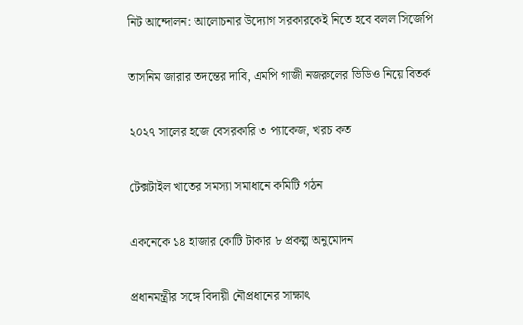নিট আন্দোলন: আলোচনার উদ্যোগ সরকারকেই নিতে হবে বলল সিজেপি

তাসনিম জারার তদন্তের দাবি, এমপি গাজী নজরুলের ভিডিও নিয়ে বিতর্ক

২০২৭ সালের হজে বেসরকারি ৩ প্যাকেজ, খরচ কত

টেক্সটাইল খাতের সমস্যা সমাধানে কমিটি গঠন

একনেকে ১৪ হাজার কোটি টাকার ৮ প্রকল্প অনুমোদন

প্রধানমন্ত্রীর সঙ্গে বিদায়ী নৌপ্রধানের সাক্ষাৎ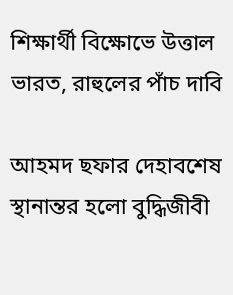শিক্ষার্থী বিক্ষোভে উত্তাল ভারত, রাহুলের পাঁচ দাবি

আহমদ ছফার দেহাবশেষ স্থানান্তর হলো বুদ্ধিজীবী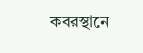কবরস্থানে